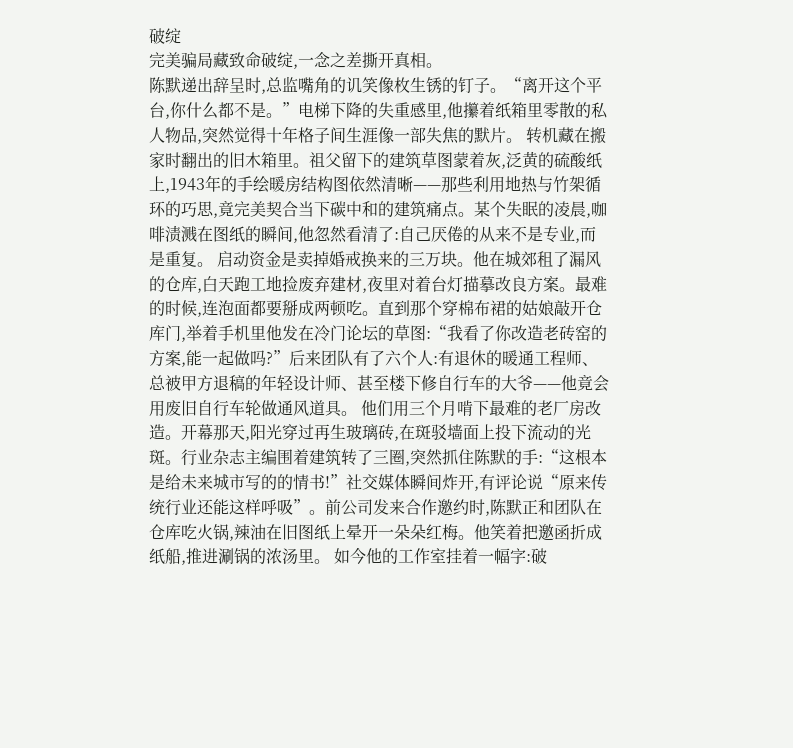破绽
完美骗局藏致命破绽,一念之差撕开真相。
陈默递出辞呈时,总监嘴角的讥笑像枚生锈的钉子。“离开这个平台,你什么都不是。”电梯下降的失重感里,他攥着纸箱里零散的私人物品,突然觉得十年格子间生涯像一部失焦的默片。 转机藏在搬家时翻出的旧木箱里。祖父留下的建筑草图蒙着灰,泛黄的硫酸纸上,1943年的手绘暖房结构图依然清晰——那些利用地热与竹架循环的巧思,竟完美契合当下碳中和的建筑痛点。某个失眠的凌晨,咖啡渍溅在图纸的瞬间,他忽然看清了:自己厌倦的从来不是专业,而是重复。 启动资金是卖掉婚戒换来的三万块。他在城郊租了漏风的仓库,白天跑工地捡废弃建材,夜里对着台灯描摹改良方案。最难的时候,连泡面都要掰成两顿吃。直到那个穿棉布裙的姑娘敲开仓库门,举着手机里他发在冷门论坛的草图:“我看了你改造老砖窑的方案,能一起做吗?”后来团队有了六个人:有退休的暖通工程师、总被甲方退稿的年轻设计师、甚至楼下修自行车的大爷——他竟会用废旧自行车轮做通风道具。 他们用三个月啃下最难的老厂房改造。开幕那天,阳光穿过再生玻璃砖,在斑驳墙面上投下流动的光斑。行业杂志主编围着建筑转了三圈,突然抓住陈默的手:“这根本是给未来城市写的的情书!”社交媒体瞬间炸开,有评论说“原来传统行业还能这样呼吸”。前公司发来合作邀约时,陈默正和团队在仓库吃火锅,辣油在旧图纸上晕开一朵朵红梅。他笑着把邀函折成纸船,推进涮锅的浓汤里。 如今他的工作室挂着一幅字:破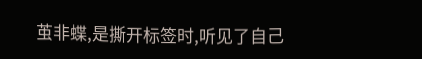茧非蝶,是撕开标签时,听见了自己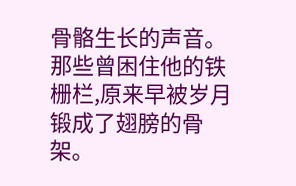骨骼生长的声音。那些曾困住他的铁栅栏,原来早被岁月锻成了翅膀的骨架。